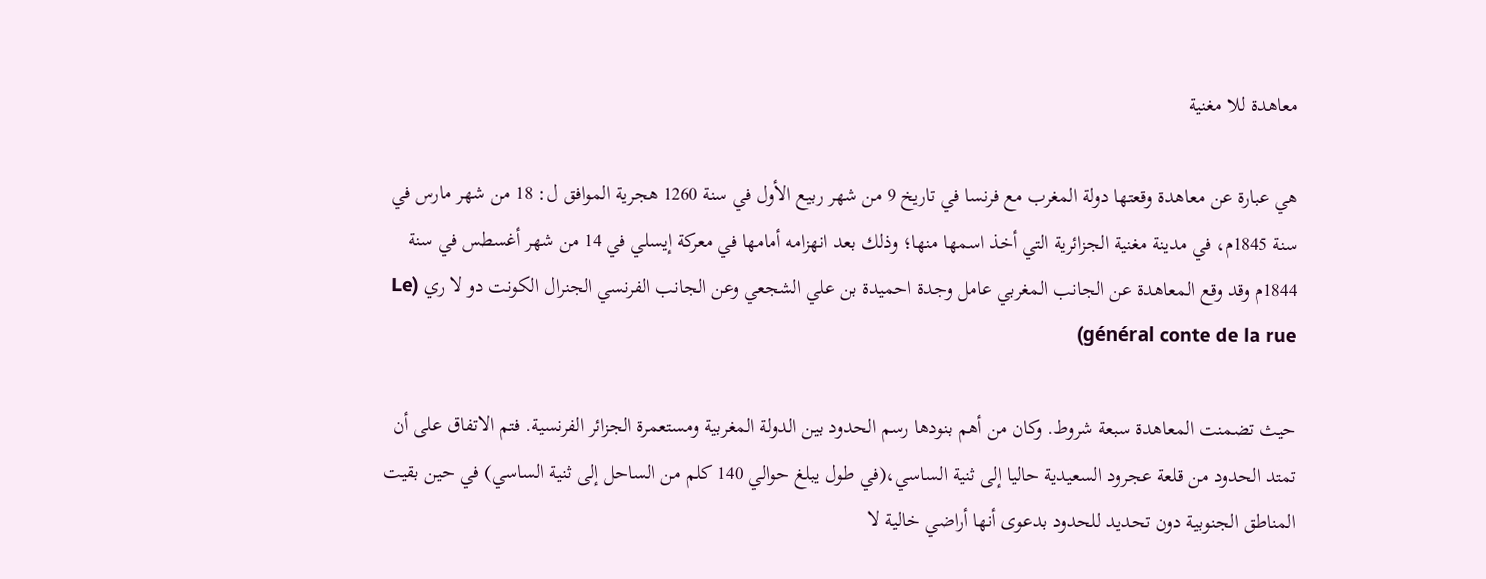معاهدة للا مغنية

هي عبارة عن معاهدة وقعتها دولة المغرب مع فرنسا في تاريخ 9 من شهر ربيع الأول في سنة 1260 هجرية الموافق ل: 18 من شهر مارس في سنة 1845م، في مدينة مغنية الجزائرية التي أخذ اسمها منها؛ وذلك بعد انهزامه أمامها في معركة إيسلي في 14 من شهر أغسطس في سنة 1844م وقد وقع المعاهدة عن الجانب المغربي عامل وجدة احميدة بن علي الشجعي وعن الجانب الفرنسي الجنرال الكونت دو لا ري (Le général conte de la rue)

حيث تضمنت المعاهدة سبعة شروط. وكان من أهم بنودها رسم الحدود بين الدولة المغربية ومستعمرة الجزائر الفرنسية. فتم الاتفاق على أن تمتد الحدود من قلعة عجرود السعيدية حاليا إلى ثنية الساسي،(في طول يبلغ حوالي 140 كلم من الساحل إلى ثنية الساسي) في حين بقيت المناطق الجنوبية دون تحديد للحدود بدعوى أنها أراضي خالية لا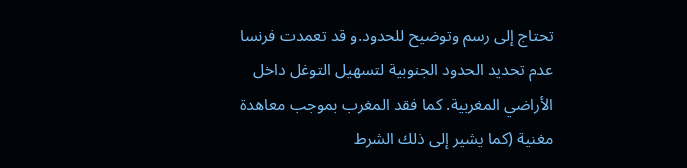تحتاج إلى رسم وتوضيح للحدود.و قد تعمدت فرنسا عدم تحديد الحدود الجنوبية لتسهيل التوغل داخل الأراضي المغربية. كما فقد المغرب بموجب معاهدة مغنية (كما يشير إلى ذلك الشرط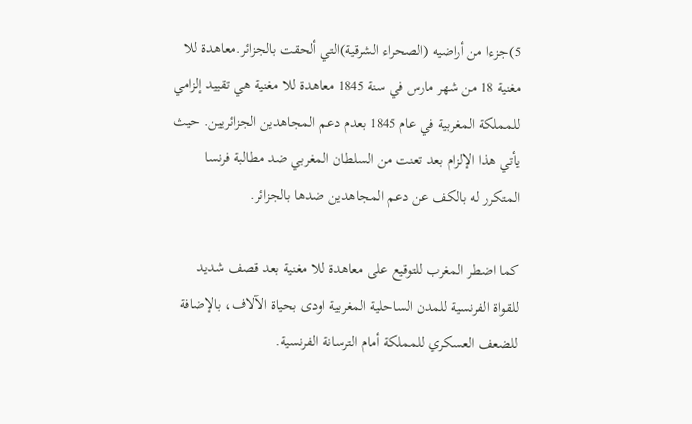5)جزءا من أراضيه (الصحراء الشرقية)التي ألحقت بالجزائر.معاهدة للا مغنية 18 من شهر مارس في سنة 1845 معاهدة للا مغنية هي تقييد إلزامي للمملكة المغربية في عام 1845 بعدم دعم المجاهدين الجزائريين. حيث يأتي هذا الإلزام بعد تعنت من السلطان المغربي ضد مطالبة فرنسا المتكرر له بالكف عن دعم المجاهدين ضدها بالجزائر.

كما اضطر المغرب للتوقيع على معاهدة للا مغنية بعد قصف شديد للقواة الفرنسية للمدن الساحلية المغربية اودى بحياة الآلاف، بالإضافة للضعف العسكري للمملكة أمام الترسانة الفرنسية.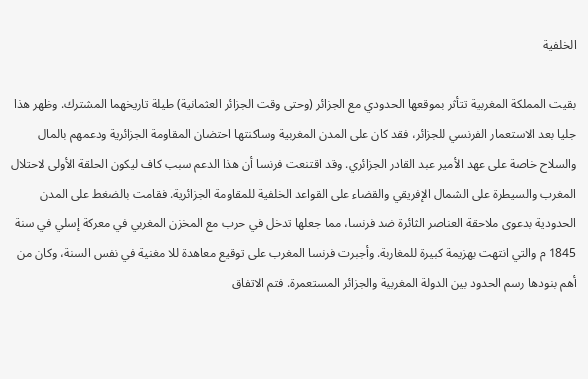الخلفية

بقيت المملكة المغربية تتأثر بموقعها الحدودي مع الجزائر (وحتى وقت الجزائر العثمانية) طيلة تاريخهما المشترك. وظهر هذا جليا بعد الاستعمار الفرنسي للجزائر، فقد كان على المدن المغربية وساكنتها احتضان المقاومة الجزائرية ودعمهم بالمال والسلاح خاصة على عهد الأمير عبد القادر الجزائري. وقد اقتنعت فرنسا أن هذا الدعم سبب كاف ليكون الحلقة الأولى لاحتلال المغرب والسيطرة على الشمال الإفريقي والقضاء على القواعد الخلفية للمقاومة الجزائرية. فقامت بالضغط على المدن الحدودية بدعوى ملاحقة العناصر الثائرة ضد فرنسا، مما جعلها تدخل في حرب مع المخزن المغربي في معركة إسلي في سنة 1845 م والتي انتهت بهزيمة كبيرة للمغاربة. وأجبرت فرنسا المغرب على توقيع معاهدة للا مغنية في نفس السنة، وكان من أهم بنودها رسم الحدود بين الدولة المغربية والجزائر المستعمرة. فتم الاتفاق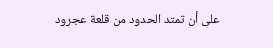على أن تمتد الحدود من قلعة عجرود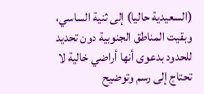(السعيدية حاليا) إلى ثنية الساسي، وبقيت المناطق الجنوبية دون تحديد للحدود بدعوى أنها أراضي خالية لا تحتاج إلى رسم وتوضيح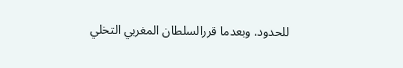للحدود. وبعدما قررالسلطان المغربي التخلي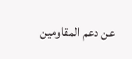عن دعم المقاومين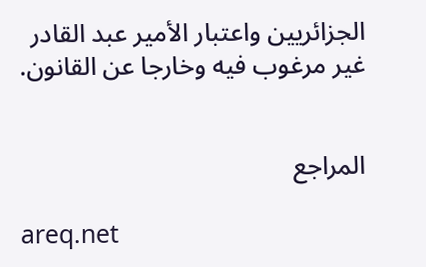الجزائريين واعتبار الأمير عبد القادر غير مرغوب فيه وخارجا عن القانون.


المراجع

areq.net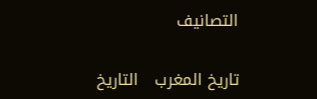التصانيف

تاريخ المغرب   التاريخ